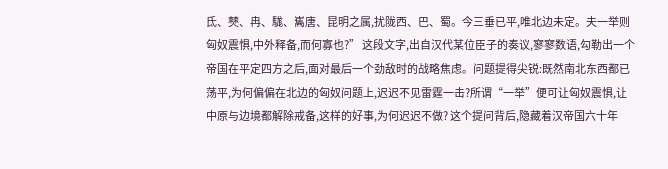氐、僰、冉、駹、巂唐、昆明之属,扰陇西、巴、蜀。今三垂已平,唯北边未定。夫一举则匈奴震惧,中外释备,而何寡也?” 这段文字,出自汉代某位臣子的奏议,寥寥数语,勾勒出一个帝国在平定四方之后,面对最后一个劲敌时的战略焦虑。问题提得尖锐:既然南北东西都已荡平,为何偏偏在北边的匈奴问题上,迟迟不见雷霆一击?所谓“一举”便可让匈奴震惧,让中原与边境都解除戒备,这样的好事,为何迟迟不做? 这个提问背后,隐藏着汉帝国六十年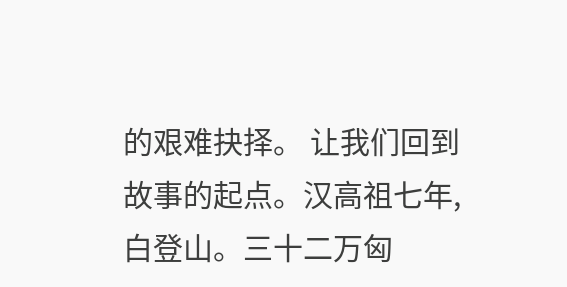的艰难抉择。 让我们回到故事的起点。汉高祖七年,白登山。三十二万匈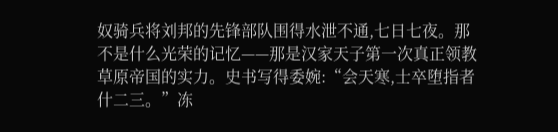奴骑兵将刘邦的先锋部队围得水泄不通,七日七夜。那不是什么光荣的记忆——那是汉家天子第一次真正领教草原帝国的实力。史书写得委婉:“会天寒,士卒堕指者什二三。”冻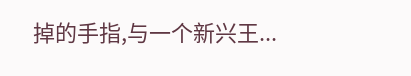掉的手指,与一个新兴王...